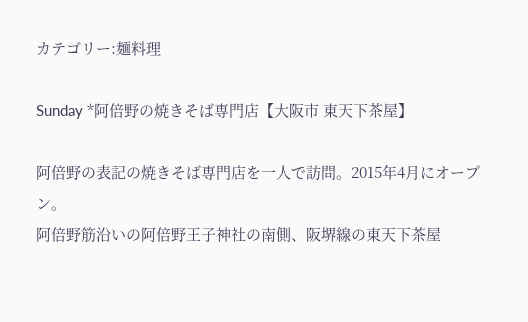カテゴリー:麺料理

Sunday *阿倍野の焼きそば専門店【大阪市 東天下茶屋】

阿倍野の表記の焼きそば専門店を一人で訪問。2015年4月にオープン。
阿倍野筋沿いの阿倍野王子神社の南側、阪堺線の東天下茶屋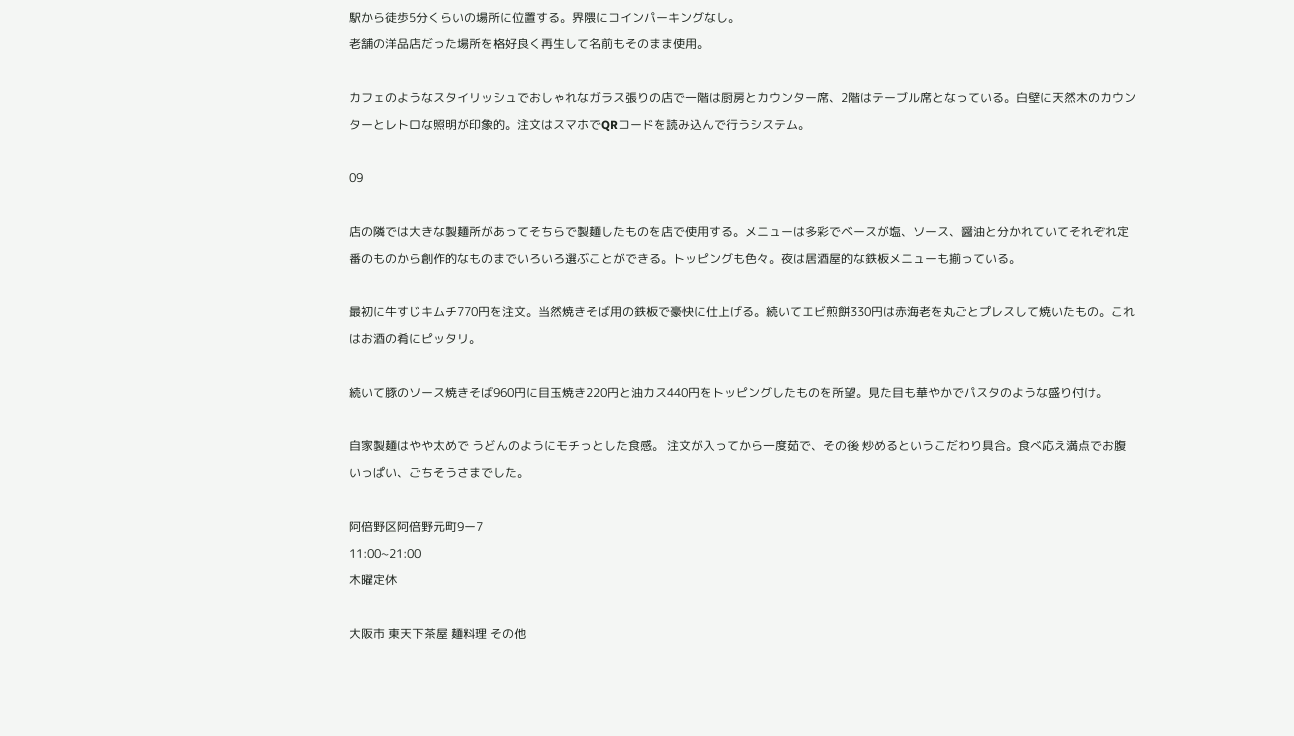駅から徒歩5分くらいの場所に位置する。界隈にコインパーキングなし。
老舗の洋品店だった場所を格好良く再生して名前もそのまま使用。

カフェのようなスタイリッシュでおしゃれなガラス張りの店で一階は厨房とカウンター席、2階はテーブル席となっている。白壁に天然木のカウンターとレトロな照明が印象的。注文はスマホでQRコードを読み込んで行うシステム。

09

店の隣では大きな製麺所があってそちらで製麺したものを店で使用する。メニューは多彩でベースが塩、ソース、醤油と分かれていてそれぞれ定番のものから創作的なものまでいろいろ選ぶことができる。トッピングも色々。夜は居酒屋的な鉄板メニューも揃っている。

最初に牛すじキムチ770円を注文。当然焼きそば用の鉄板で豪快に仕上げる。続いてエビ煎餅330円は赤海老を丸ごとプレスして焼いたもの。これはお酒の肴にピッタリ。

続いて豚のソース焼きそば960円に目玉焼き220円と油カス440円をトッピングしたものを所望。見た目も華やかでパスタのような盛り付け。

自家製麺はやや太めで うどんのようにモチっとした食感。 注文が入ってから一度茹で、その後 炒めるというこだわり具合。食べ応え満点でお腹いっぱい、ごちそうさまでした。

阿倍野区阿倍野元町9ー7
11:00~21:00
木曜定休

大阪市 東天下茶屋 麺料理 その他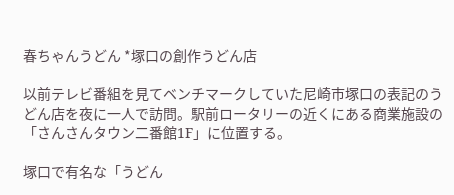春ちゃんうどん *塚口の創作うどん店

以前テレビ番組を見てベンチマークしていた尼崎市塚口の表記のうどん店を夜に一人で訪問。駅前ロータリーの近くにある商業施設の「さんさんタウン二番館1F」に位置する。

塚口で有名な「うどん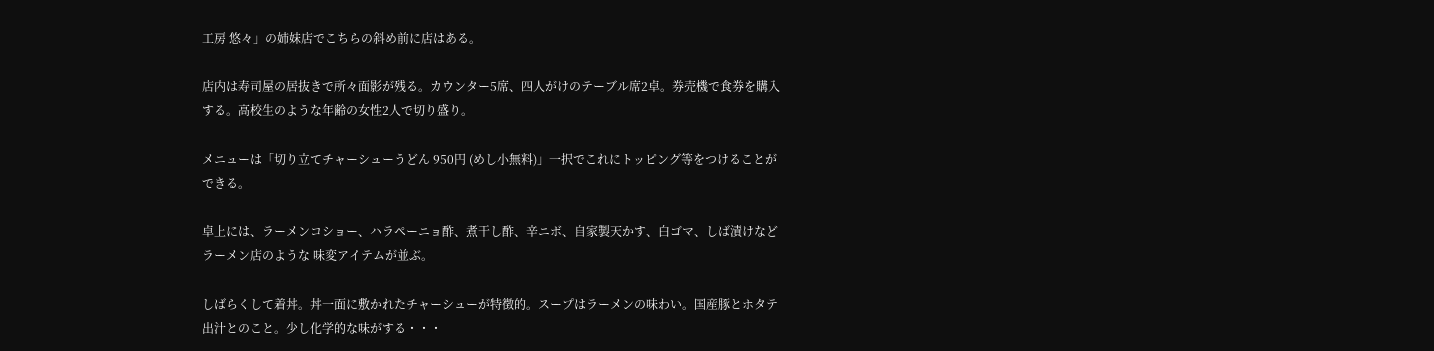工房 悠々」の姉妹店でこちらの斜め前に店はある。

店内は寿司屋の居抜きで所々面影が残る。カウンター5席、四人がけのテーブル席2卓。券売機で食券を購入する。高校生のような年齢の女性2人で切り盛り。

メニューは「切り立てチャーシューうどん 950円 (めし小無料)」一択でこれにトッピング等をつけることができる。

卓上には、ラーメンコショー、ハラペーニョ酢、煮干し酢、辛ニボ、自家製天かす、白ゴマ、しば漬けなどラーメン店のような 味変アイテムが並ぶ。

しばらくして着丼。丼一面に敷かれたチャーシューが特徴的。スープはラーメンの味わい。国産豚とホタテ出汁とのこと。少し化学的な味がする・・・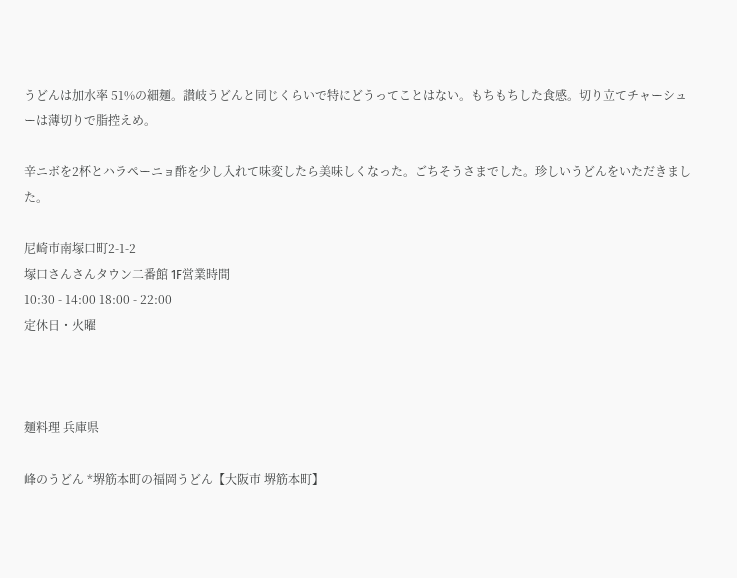うどんは加水率 51%の細麺。讃岐うどんと同じくらいで特にどうってことはない。もちもちした食感。切り立てチャーシューは薄切りで脂控えめ。

辛ニボを2杯とハラペーニョ酢を少し入れて味変したら美味しくなった。ごちそうさまでした。珍しいうどんをいただきました。

尼崎市南塚口町2-1-2
塚口さんさんタウン二番館 1F営業時間
10:30 - 14:00 18:00 - 22:00
定休日・火曜



麺料理 兵庫県

峰のうどん *堺筋本町の福岡うどん【大阪市 堺筋本町】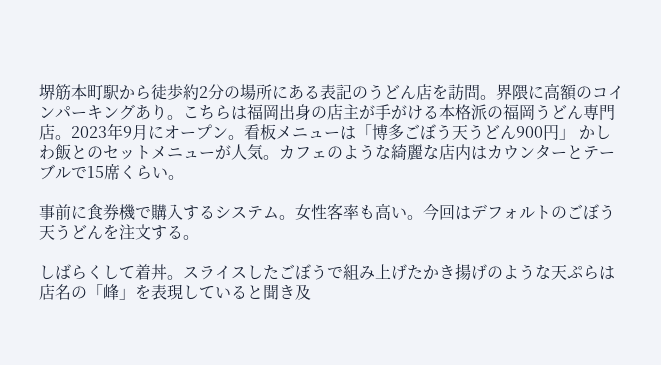堺筋本町駅から徒歩約2分の場所にある表記のうどん店を訪問。界隈に高額のコインパーキングあり。こちらは福岡出身の店主が手がける本格派の福岡うどん専門店。2023年9月にオープン。看板メニューは「博多ごぼう天うどん900円」 かしわ飯とのセットメニューが人気。カフェのような綺麗な店内はカウンターとテーブルで15席くらい。

事前に食券機で購入するシステム。女性客率も高い。今回はデフォルトのごぼう天うどんを注文する。

しばらくして着丼。スライスしたごぼうで組み上げたかき揚げのような天ぷらは店名の「峰」を表現していると聞き及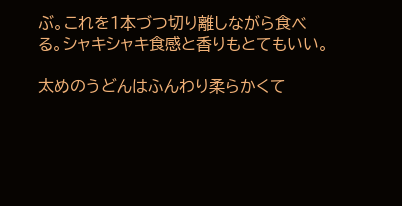ぶ。これを1本づつ切り離しながら食べる。シャキシャキ食感と香りもとてもいい。

太めのうどんはふんわり柔らかくて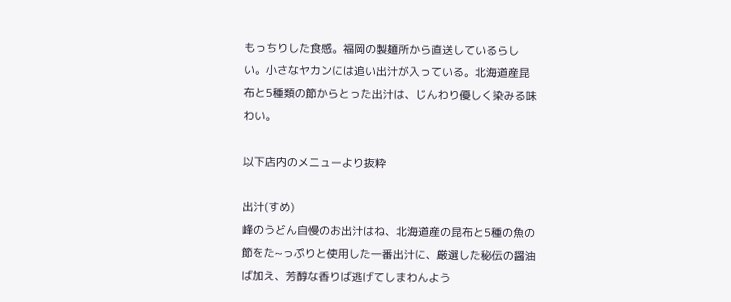もっちりした食感。福岡の製麺所から直送しているらしい。小さなヤカンには追い出汁が入っている。北海道産昆布と5種類の節からとった出汁は、じんわり優しく染みる味わい。

以下店内のメニューより抜粋

出汁(すめ)
峰のうどん自慢のお出汁はね、北海道産の昆布と5種の魚の節をた~っぷりと使用した一番出汁に、厳選した秘伝の醤油ば加え、芳醇な香りば逃げてしまわんよう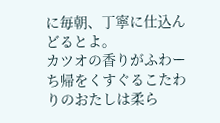に毎朝、丁寧に仕込んどるとよ。
カツオの香りがふわーち帰をくすぐるこたわりのおたしは柔ら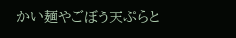かい麺やごぼう天ぷらと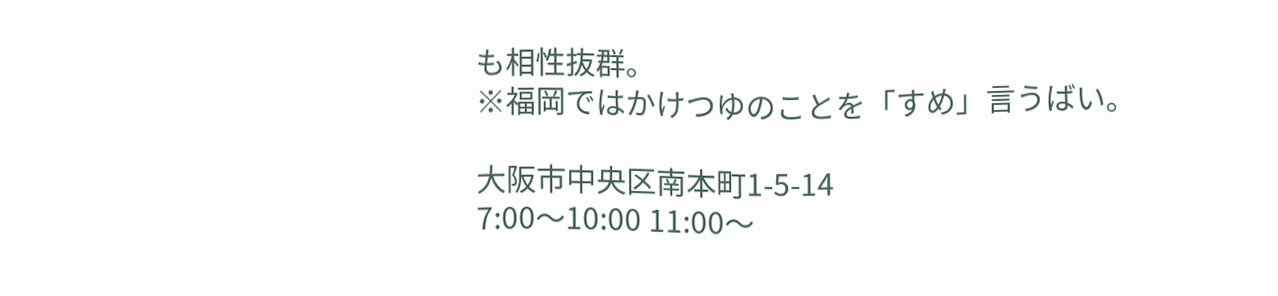も相性抜群。
※福岡ではかけつゆのことを「すめ」言うばい。

大阪市中央区南本町1-5-14
7:00〜10:00 11:00〜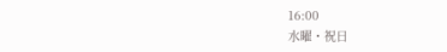16:00
水曜・祝日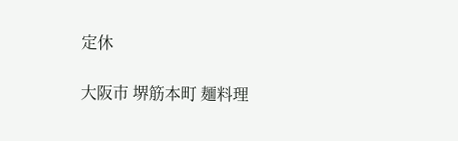定休

大阪市 堺筋本町 麺料理